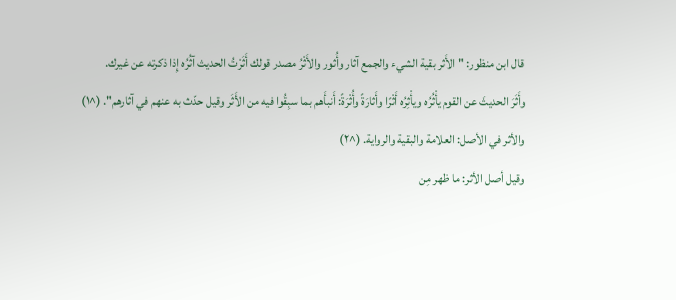قال ابن منظور: "الأَثر بقية الشيء والجمع آثار وأُثور والأَثْرُ مصدر قولك أَثَرْتُ الحديث آثُرُه إِذا ذكرته عن غيرك.
وأَثَرَ الحديثَ عن القوم يأْثُرُه ويأْثِرُه أَثْرًا وأَثارَةً وأُثْرَةً: أَنبأَهم بما سبِقُوا فيه من الأَثَر وقيل حدّث به عنهم في آثارهم". (^١)
والأثر في الأصل: العلامة والبقية والرواية. (^٢)
وقيل أصل الأثر: ما ظهر مِن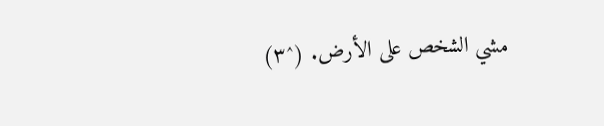مشي الشخص على الأرض. (^٣)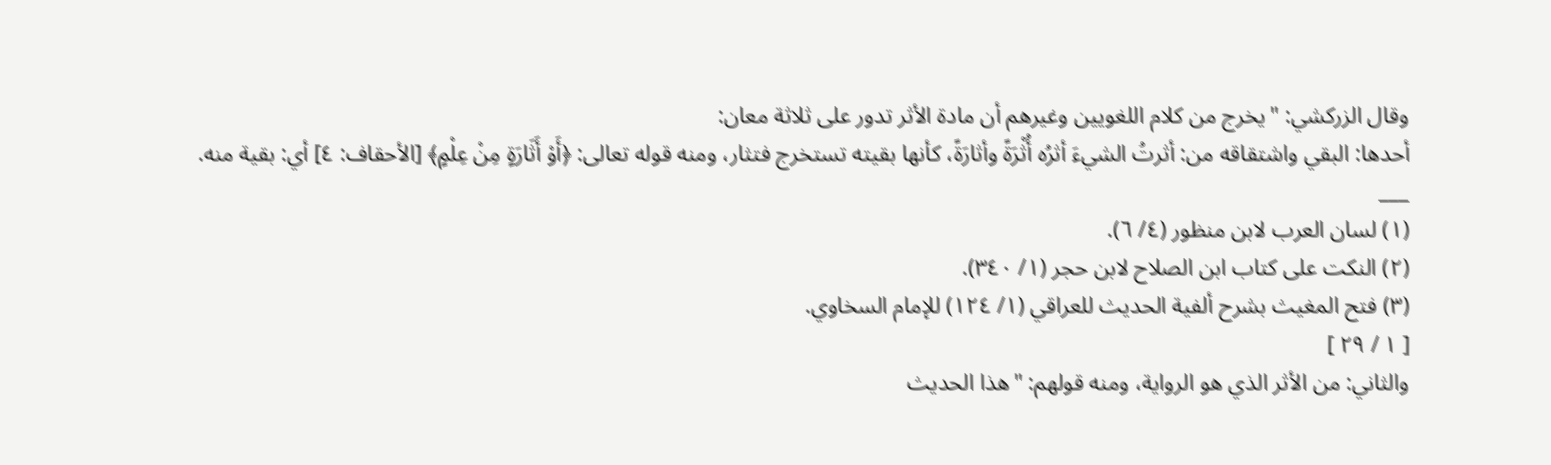وقال الزركشي: "يخرج من كلام اللغويين وغيرهم أن مادة الأثر تدور على ثلاثة معان:
أحدها: البقي واشتقاقه من: أثرتُ الشيءَ أثرُه أُثْرَةً وأثارَةً، كأنها بقيته تستخرج فتثار، ومنه قوله تعالى: ﴿أَوْ أَثَارَةٍ مِنْ عِلْمٍ﴾ [الأحقاف: ٤] أي: بقية منه.
___
(١) لسان العرب لابن منظور (٤/ ٦).
(٢) النكت على كتاب ابن الصلاح لابن حجر (١/ ٣٤٠).
(٣) فتح المغيث بشرح ألفية الحديث للعراقي (١/ ١٢٤) للإمام السخاوي.
[ ١ / ٢٩ ]
والثاني: من الأثر الذي هو الرواية، ومنه قولهم: "هذا الحديث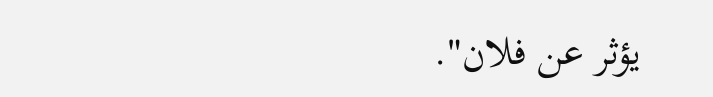يؤثر عن فلان".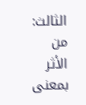الثالث: من الأثر بمعنى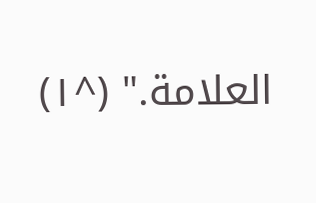العلامة." (^١)